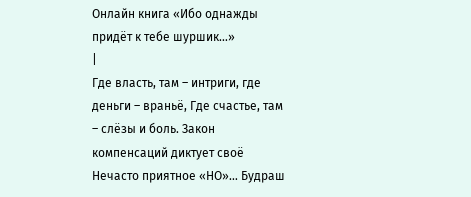Онлайн книга «Ибо однажды придёт к тебе шуршик…»
|
Где власть, там – интриги, где деньги – враньё, Где счастье, там – слёзы и боль. Закон компенсаций диктует своё Нечасто приятное «НО»… Будраш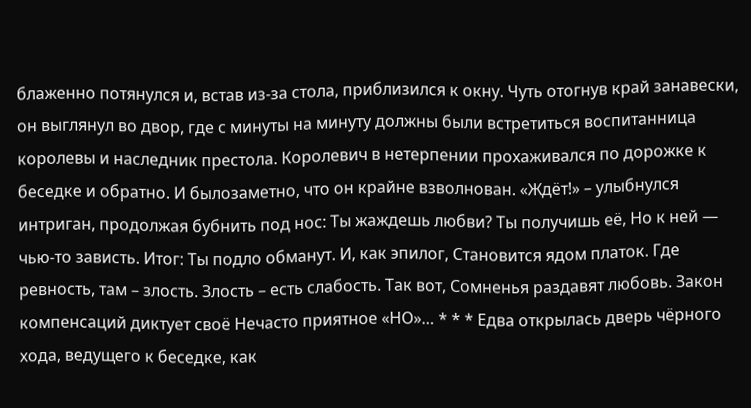блаженно потянулся и, встав из-за стола, приблизился к окну. Чуть отогнув край занавески, он выглянул во двор, где с минуты на минуту должны были встретиться воспитанница королевы и наследник престола. Королевич в нетерпении прохаживался по дорожке к беседке и обратно. И былозаметно, что он крайне взволнован. «Ждёт!» – улыбнулся интриган, продолжая бубнить под нос: Ты жаждешь любви? Ты получишь её, Но к ней — чью-то зависть. Итог: Ты подло обманут. И, как эпилог, Становится ядом платок. Где ревность, там – злость. Злость – есть слабость. Так вот, Сомненья раздавят любовь. Закон компенсаций диктует своё Нечасто приятное «НО»… * * * Едва открылась дверь чёрного хода, ведущего к беседке, как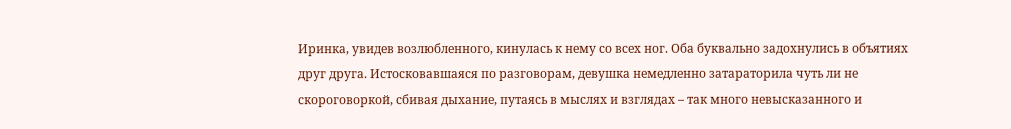Иринка, увидев возлюбленного, кинулась к нему со всех ног. Оба буквально задохнулись в объятиях друг друга. Истосковавшаяся по разговорам, девушка немедленно затараторила чуть ли не скороговоркой, сбивая дыхание, путаясь в мыслях и взглядах – так много невысказанного и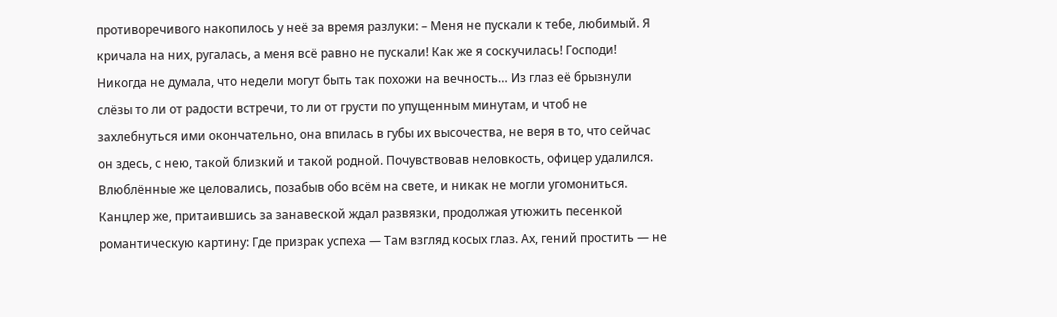противоречивого накопилось у неё за время разлуки: – Меня не пускали к тебе, любимый. Я кричала на них, ругалась, а меня всё равно не пускали! Как же я соскучилась! Господи! Никогда не думала, что недели могут быть так похожи на вечность… Из глаз её брызнули слёзы то ли от радости встречи, то ли от грусти по упущенным минутам, и чтоб не захлебнуться ими окончательно, она впилась в губы их высочества, не веря в то, что сейчас он здесь, с нею, такой близкий и такой родной. Почувствовав неловкость, офицер удалился. Влюблённые же целовались, позабыв обо всём на свете, и никак не могли угомониться. Канцлер же, притаившись за занавеской ждал развязки, продолжая утюжить песенкой романтическую картину: Где призрак успеха — Там взгляд косых глаз. Ах, гений простить — не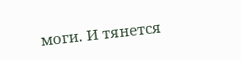моги. И тянется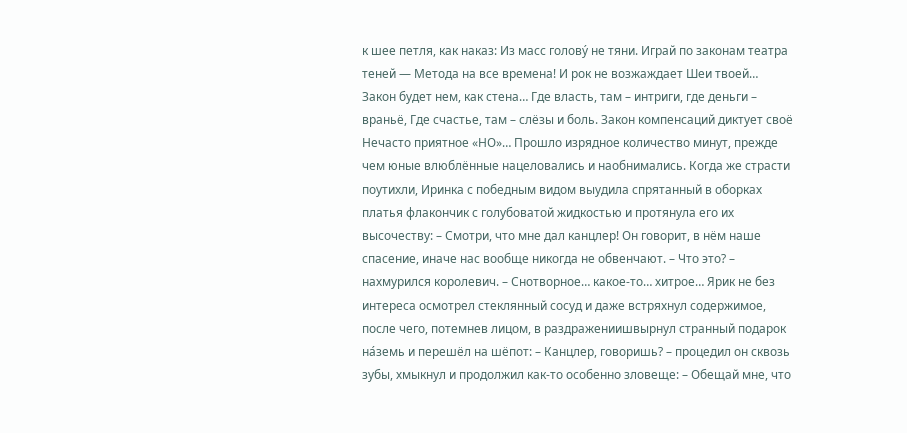к шее петля, как наказ: Из масс голову́ не тяни. Играй по законам театра теней — Метода на все времена! И рок не возжаждает Шеи твоей… Закон будет нем, как стена… Где власть, там – интриги, где деньги – враньё, Где счастье, там – слёзы и боль. Закон компенсаций диктует своё Нечасто приятное «НО»… Прошло изрядное количество минут, прежде чем юные влюблённые нацеловались и наобнимались. Когда же страсти поутихли, Иринка с победным видом выудила спрятанный в оборках платья флакончик с голубоватой жидкостью и протянула его их высочеству: – Смотри, что мне дал канцлер! Он говорит, в нём наше спасение, иначе нас вообще никогда не обвенчают. – Что это? – нахмурился королевич. – Снотворное… какое-то… хитрое… Ярик не без интереса осмотрел стеклянный сосуд и даже встряхнул содержимое, после чего, потемнев лицом, в раздражениишвырнул странный подарок на́земь и перешёл на шёпот: – Канцлер, говоришь? – процедил он сквозь зубы, хмыкнул и продолжил как-то особенно зловеще: – Обещай мне, что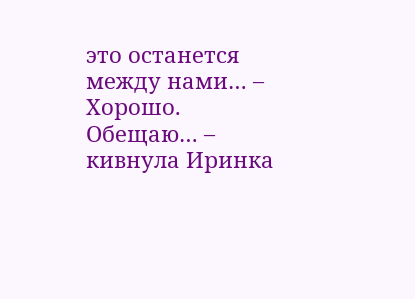это останется между нами… – Хорошо. Обещаю… – кивнула Иринка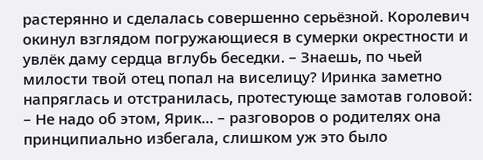растерянно и сделалась совершенно серьёзной. Королевич окинул взглядом погружающиеся в сумерки окрестности и увлёк даму сердца вглубь беседки. – Знаешь, по чьей милости твой отец попал на виселицу? Иринка заметно напряглась и отстранилась, протестующе замотав головой: – Не надо об этом, Ярик… – разговоров о родителях она принципиально избегала, слишком уж это было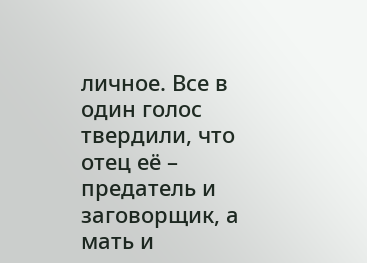личное. Все в один голос твердили, что отец её – предатель и заговорщик, а мать и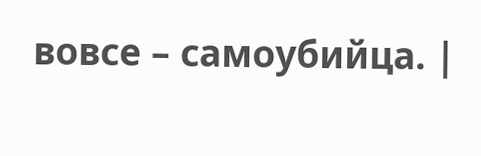вовсе – самоубийца. |